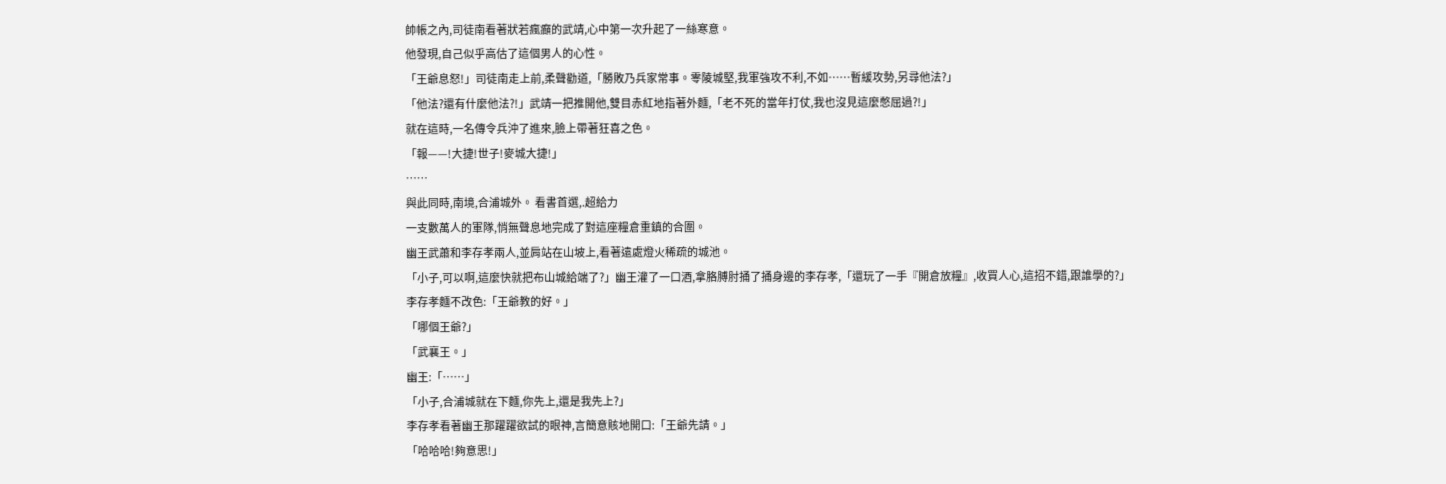帥帳之內,司徒南看著狀若瘋癲的武靖,心中第一次升起了一絲寒意。
他發現,自己似乎高估了這個男人的心性。
「王爺息怒!」司徒南走上前,柔聲勸道,「勝敗乃兵家常事。零陵城堅,我軍強攻不利,不如……暫緩攻勢,另尋他法?」
「他法?還有什麼他法?!」武靖一把推開他,雙目赤紅地指著外麵,「老不死的當年打仗,我也沒見這麼憋屈過?!」
就在這時,一名傳令兵沖了進來,臉上帶著狂喜之色。
「報——!大捷!世子!麥城大捷!」
……
與此同時,南境,合浦城外。 看書首選,.超給力
一支數萬人的軍隊,悄無聲息地完成了對這座糧倉重鎮的合圍。
幽王武蕭和李存孝兩人,並肩站在山坡上,看著遠處燈火稀疏的城池。
「小子,可以啊,這麼快就把布山城給端了?」幽王灌了一口酒,拿胳膊肘捅了捅身邊的李存孝,「還玩了一手『開倉放糧』,收買人心,這招不錯,跟誰學的?」
李存孝麵不改色:「王爺教的好。」
「哪個王爺?」
「武襄王。」
幽王:「……」
「小子,合浦城就在下麵,你先上,還是我先上?」
李存孝看著幽王那躍躍欲試的眼神,言簡意賅地開口:「王爺先請。」
「哈哈哈!夠意思!」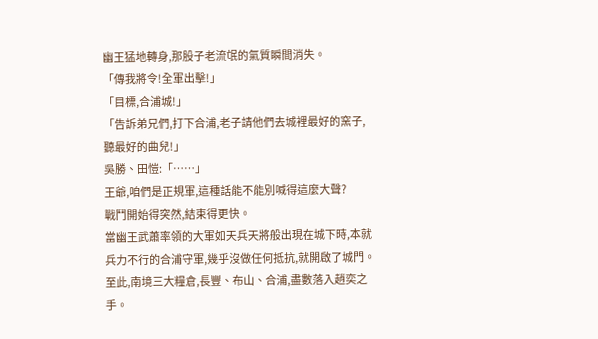幽王猛地轉身,那股子老流氓的氣質瞬間消失。
「傳我將令!全軍出擊!」
「目標,合浦城!」
「告訴弟兄們,打下合浦,老子請他們去城裡最好的窯子,聽最好的曲兒!」
吳勝、田愷:「……」
王爺,咱們是正規軍,這種話能不能別喊得這麼大聲?
戰鬥開始得突然,結束得更快。
當幽王武蕭率領的大軍如天兵天將般出現在城下時,本就兵力不行的合浦守軍,幾乎沒做任何抵抗,就開啟了城門。
至此,南境三大糧倉,長豐、布山、合浦,盡數落入趙奕之手。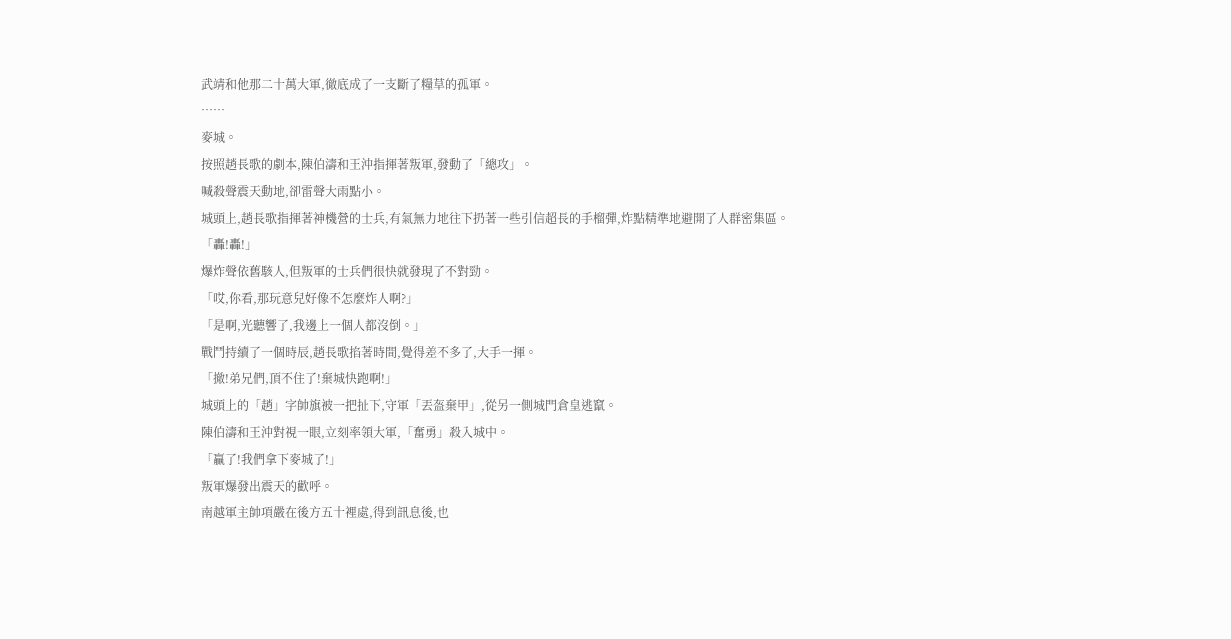武靖和他那二十萬大軍,徹底成了一支斷了糧草的孤軍。
……
麥城。
按照趙長歌的劇本,陳伯濤和王沖指揮著叛軍,發動了「總攻」。
喊殺聲震天動地,卻雷聲大雨點小。
城頭上,趙長歌指揮著神機營的士兵,有氣無力地往下扔著一些引信超長的手榴彈,炸點精準地避開了人群密集區。
「轟!轟!」
爆炸聲依舊駭人,但叛軍的士兵們很快就發現了不對勁。
「哎,你看,那玩意兒好像不怎麼炸人啊?」
「是啊,光聽響了,我邊上一個人都沒倒。」
戰鬥持續了一個時辰,趙長歌掐著時間,覺得差不多了,大手一揮。
「撤!弟兄們,頂不住了!棄城快跑啊!」
城頭上的「趙」字帥旗被一把扯下,守軍「丟盔棄甲」,從另一側城門倉皇逃竄。
陳伯濤和王沖對視一眼,立刻率領大軍,「奮勇」殺入城中。
「贏了!我們拿下麥城了!」
叛軍爆發出震天的歡呼。
南越軍主帥項嚴在後方五十裡處,得到訊息後,也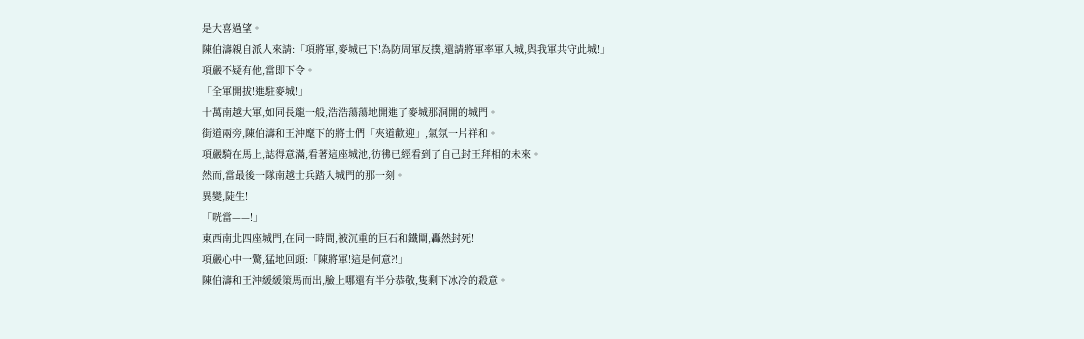是大喜過望。
陳伯濤親自派人來請:「項將軍,麥城已下!為防周軍反撲,還請將軍率軍入城,與我軍共守此城!」
項嚴不疑有他,當即下令。
「全軍開拔!進駐麥城!」
十萬南越大軍,如同長龍一般,浩浩蕩蕩地開進了麥城那洞開的城門。
街道兩旁,陳伯濤和王沖麾下的將士們「夾道歡迎」,氣氛一片祥和。
項嚴騎在馬上,誌得意滿,看著這座城池,彷彿已經看到了自己封王拜相的未來。
然而,當最後一隊南越士兵踏入城門的那一刻。
異變,陡生!
「咣當——!」
東西南北四座城門,在同一時間,被沉重的巨石和鐵閘,轟然封死!
項嚴心中一驚,猛地回頭:「陳將軍!這是何意?!」
陳伯濤和王沖緩緩策馬而出,臉上哪還有半分恭敬,隻剩下冰冷的殺意。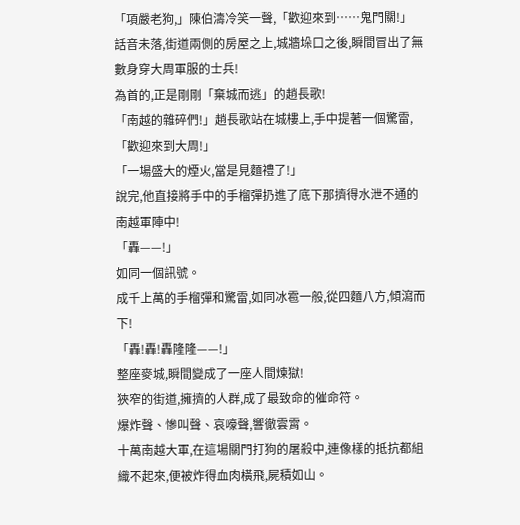「項嚴老狗,」陳伯濤冷笑一聲,「歡迎來到……鬼門關!」
話音未落,街道兩側的房屋之上,城牆垛口之後,瞬間冒出了無數身穿大周軍服的士兵!
為首的,正是剛剛「棄城而逃」的趙長歌!
「南越的雜碎們!」趙長歌站在城樓上,手中提著一個驚雷,
「歡迎來到大周!」
「一場盛大的煙火,當是見麵禮了!」
說完,他直接將手中的手榴彈扔進了底下那擠得水泄不通的南越軍陣中!
「轟——!」
如同一個訊號。
成千上萬的手榴彈和驚雷,如同冰雹一般,從四麵八方,傾瀉而下!
「轟!轟!轟隆隆——!」
整座麥城,瞬間變成了一座人間煉獄!
狹窄的街道,擁擠的人群,成了最致命的催命符。
爆炸聲、慘叫聲、哀嚎聲,響徹雲霄。
十萬南越大軍,在這場關門打狗的屠殺中,連像樣的抵抗都組織不起來,便被炸得血肉橫飛,屍積如山。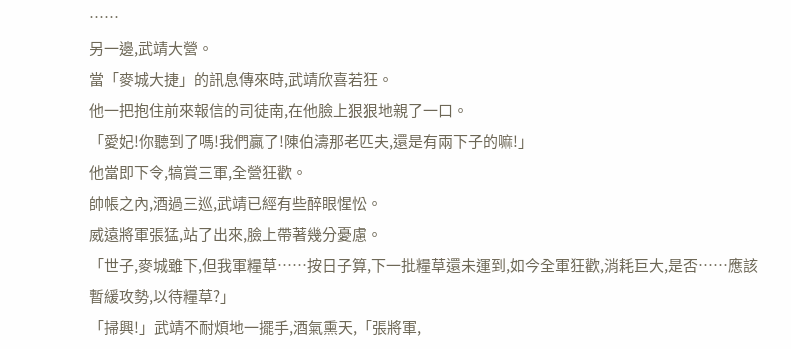……
另一邊,武靖大營。
當「麥城大捷」的訊息傳來時,武靖欣喜若狂。
他一把抱住前來報信的司徒南,在他臉上狠狠地親了一口。
「愛妃!你聽到了嗎!我們贏了!陳伯濤那老匹夫,還是有兩下子的嘛!」
他當即下令,犒賞三軍,全營狂歡。
帥帳之內,酒過三巡,武靖已經有些醉眼惺忪。
威遠將軍張猛,站了出來,臉上帶著幾分憂慮。
「世子,麥城雖下,但我軍糧草……按日子算,下一批糧草還未運到,如今全軍狂歡,消耗巨大,是否……應該暫緩攻勢,以待糧草?」
「掃興!」武靖不耐煩地一擺手,酒氣熏天,「張將軍,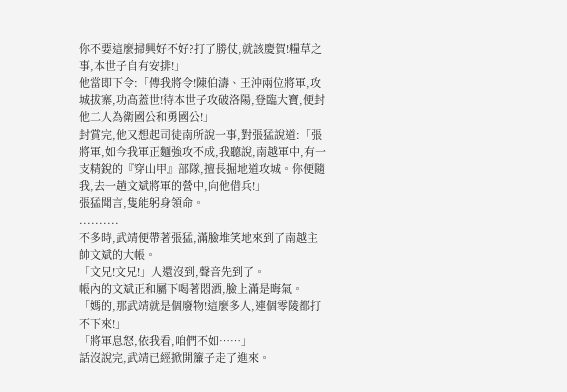你不要這麼掃興好不好?打了勝仗,就該慶賀!糧草之事,本世子自有安排!」
他當即下令:「傳我將令!陳伯濤、王沖兩位將軍,攻城拔寨,功高蓋世!待本世子攻破洛陽,登臨大寶,便封他二人為衛國公和勇國公!」
封賞完,他又想起司徒南所說一事,對張猛說道:「張將軍,如今我軍正麵強攻不成,我聽說,南越軍中,有一支精銳的『穿山甲』部隊,擅長掘地道攻城。你便隨我,去一趟文斌將軍的營中,向他借兵!」
張猛聞言,隻能躬身領命。
..........
不多時,武靖便帶著張猛,滿臉堆笑地來到了南越主帥文斌的大帳。
「文兄!文兄!」人還沒到,聲音先到了。
帳內的文斌正和屬下喝著悶酒,臉上滿是晦氣。
「媽的,那武靖就是個廢物!這麼多人,連個零陵都打不下來!」
「將軍息怒,依我看,咱們不如……」
話沒說完,武靖已經掀開簾子走了進來。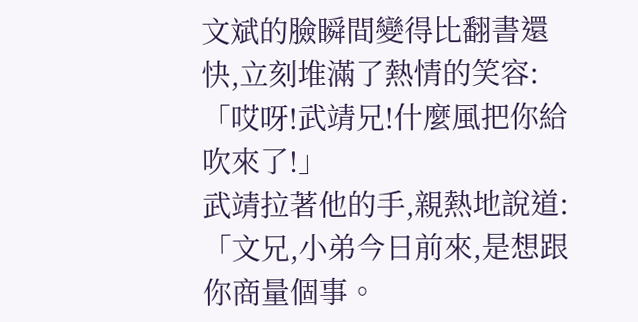文斌的臉瞬間變得比翻書還快,立刻堆滿了熱情的笑容:「哎呀!武靖兄!什麼風把你給吹來了!」
武靖拉著他的手,親熱地說道:「文兄,小弟今日前來,是想跟你商量個事。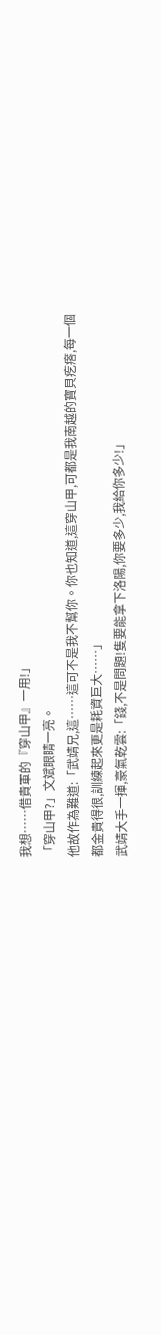我想……借貴軍的『穿山甲』一用!」
「穿山甲?」文斌眼睛一亮。
他故作為難道:「武靖兄,這……這可不是我不幫你。你也知道,這穿山甲,可都是我南越的寶貝疙瘩,每一個都金貴得很,訓練起來更是耗資巨大……」
武靖大手一揮,豪氣乾雲:「錢,不是問題!隻要能拿下洛陽,你要多少,我給你多少!」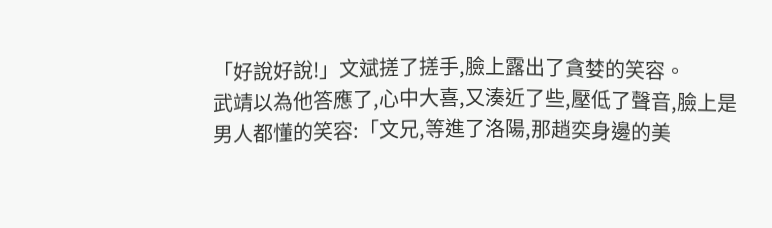「好說好說!」文斌搓了搓手,臉上露出了貪婪的笑容。
武靖以為他答應了,心中大喜,又湊近了些,壓低了聲音,臉上是男人都懂的笑容:「文兄,等進了洛陽,那趙奕身邊的美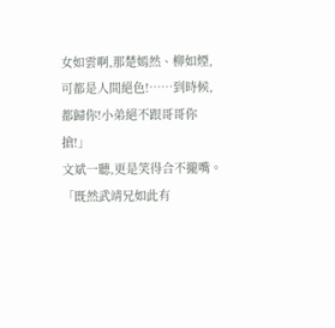女如雲啊,那楚嫣然、柳如煙,可都是人間絕色!……到時候,都歸你!小弟絕不跟哥哥你搶!」
文斌一聽,更是笑得合不攏嘴。
「既然武靖兄如此有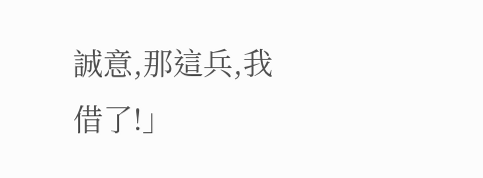誠意,那這兵,我借了!」